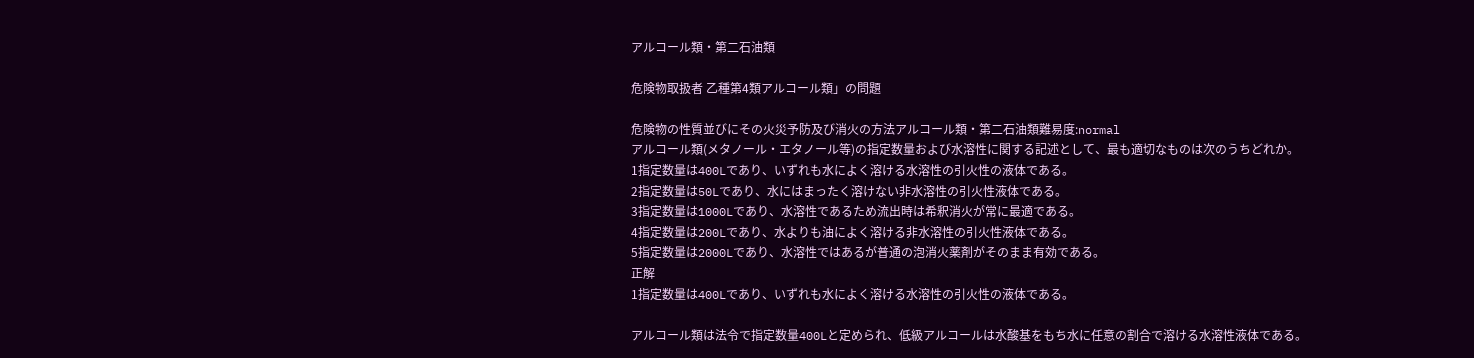アルコール類・第二石油類

危険物取扱者 乙種第4類アルコール類」の問題

危険物の性質並びにその火災予防及び消火の方法アルコール類・第二石油類難易度:normal
アルコール類(メタノール・エタノール等)の指定数量および水溶性に関する記述として、最も適切なものは次のうちどれか。
1指定数量は400Lであり、いずれも水によく溶ける水溶性の引火性の液体である。
2指定数量は50Lであり、水にはまったく溶けない非水溶性の引火性液体である。
3指定数量は1000Lであり、水溶性であるため流出時は希釈消火が常に最適である。
4指定数量は200Lであり、水よりも油によく溶ける非水溶性の引火性液体である。
5指定数量は2000Lであり、水溶性ではあるが普通の泡消火薬剤がそのまま有効である。
正解
1指定数量は400Lであり、いずれも水によく溶ける水溶性の引火性の液体である。

アルコール類は法令で指定数量400Lと定められ、低級アルコールは水酸基をもち水に任意の割合で溶ける水溶性液体である。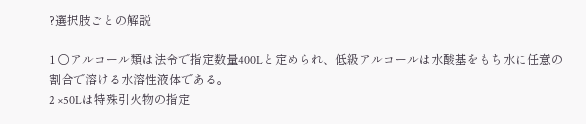?選択肢ごとの解説

1 ○アルコール類は法令で指定数量400Lと定められ、低級アルコールは水酸基をもち水に任意の割合で溶ける水溶性液体である。
2 ×50Lは特殊引火物の指定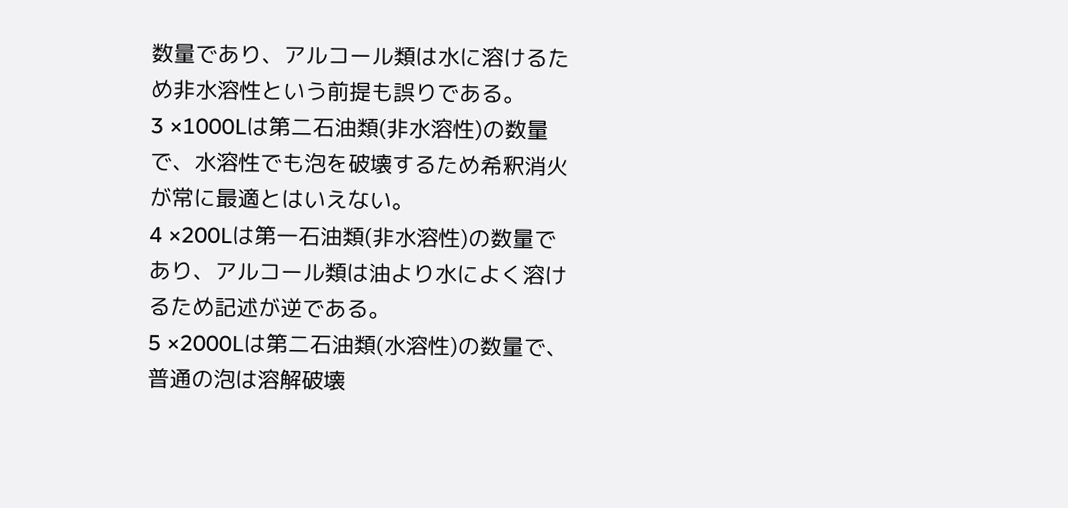数量であり、アルコール類は水に溶けるため非水溶性という前提も誤りである。
3 ×1000Lは第二石油類(非水溶性)の数量で、水溶性でも泡を破壊するため希釈消火が常に最適とはいえない。
4 ×200Lは第一石油類(非水溶性)の数量であり、アルコール類は油より水によく溶けるため記述が逆である。
5 ×2000Lは第二石油類(水溶性)の数量で、普通の泡は溶解破壊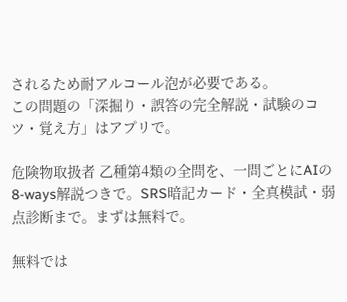されるため耐アルコール泡が必要である。
この問題の「深掘り・誤答の完全解説・試験のコツ・覚え方」はアプリで。

危険物取扱者 乙種第4類の全問を、一問ごとにAIの8-ways解説つきで。SRS暗記カード・全真模試・弱点診断まで。まずは無料で。

無料では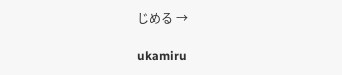じめる →

ukamiru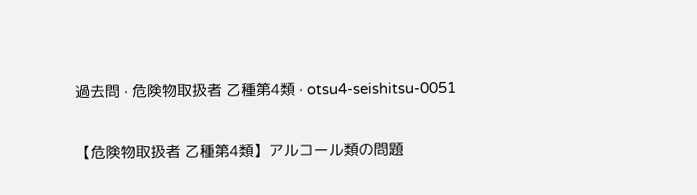過去問 · 危険物取扱者 乙種第4類 · otsu4-seishitsu-0051

【危険物取扱者 乙種第4類】アルコール類の問題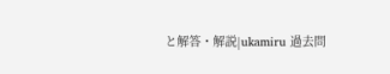と解答・解説|ukamiru 過去問